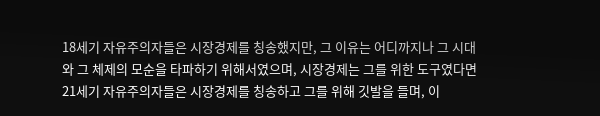18세기 자유주의자들은 시장경제를 칭송했지만, 그 이유는 어디까지나 그 시대와 그 체제의 모순을 타파하기 위해서였으며, 시장경제는 그를 위한 도구였다면
21세기 자유주의자들은 시장경제를 칭송하고 그를 위해 깃발을 들며, 이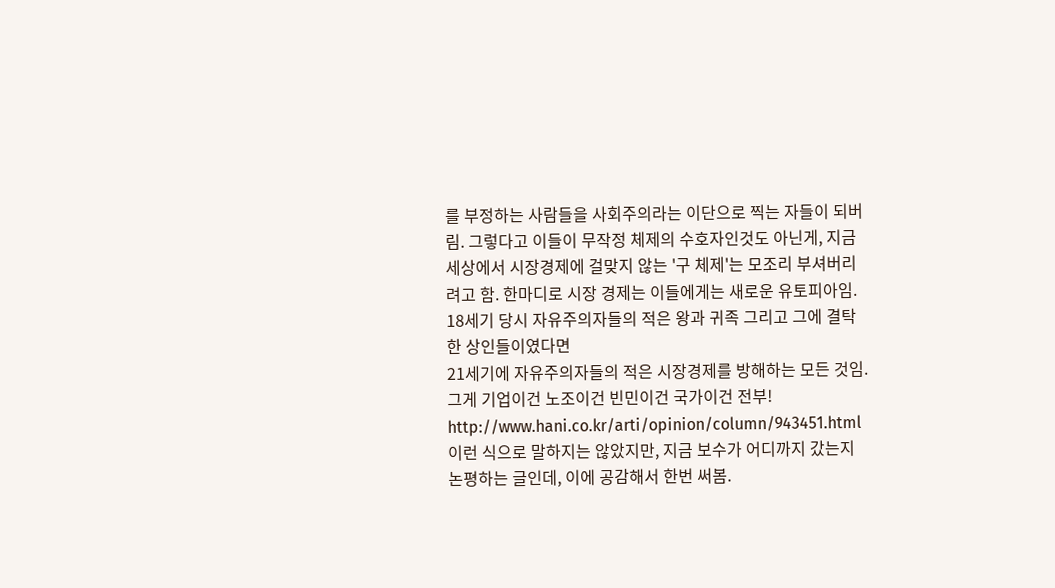를 부정하는 사람들을 사회주의라는 이단으로 찍는 자들이 되버림. 그렇다고 이들이 무작정 체제의 수호자인것도 아닌게, 지금 세상에서 시장경제에 걸맞지 않는 '구 체제'는 모조리 부셔버리려고 함. 한마디로 시장 경제는 이들에게는 새로운 유토피아임.
18세기 당시 자유주의자들의 적은 왕과 귀족 그리고 그에 결탁한 상인들이였다면
21세기에 자유주의자들의 적은 시장경제를 방해하는 모든 것임. 그게 기업이건 노조이건 빈민이건 국가이건 전부!
http://www.hani.co.kr/arti/opinion/column/943451.html
이런 식으로 말하지는 않았지만, 지금 보수가 어디까지 갔는지 논평하는 글인데, 이에 공감해서 한번 써봄.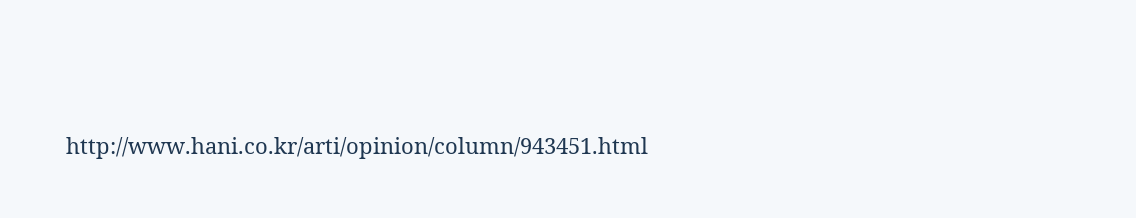http://www.hani.co.kr/arti/opinion/column/943451.html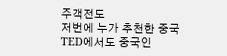주객전도
저번에 누가 추천한 중국 TED에서도 중국인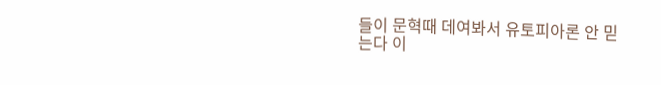들이 문혁때 데여봐서 유토피아론 안 믿는다 이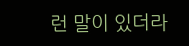런 말이 있더라